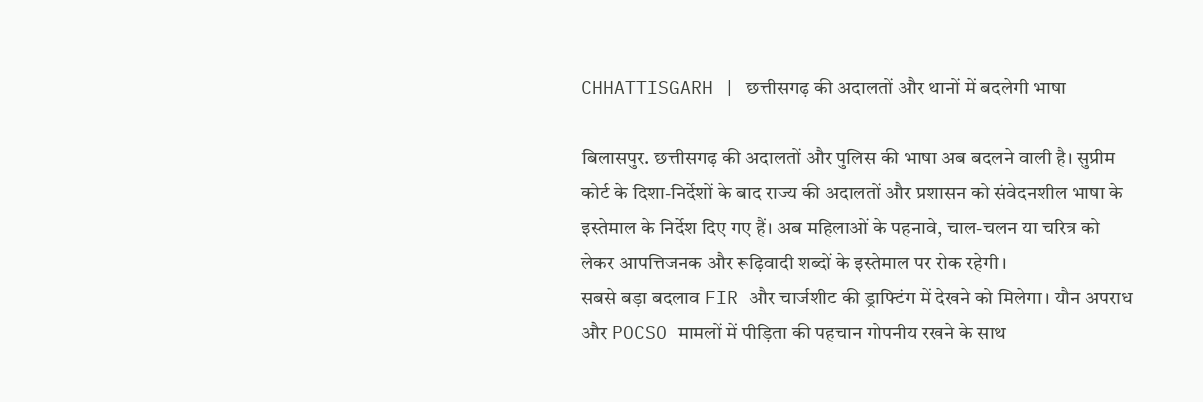CHHATTISGARH | छत्तीसगढ़ की अदालतों और थानों में बदलेगी भाषा

बिलासपुर. छत्तीसगढ़ की अदालतों और पुलिस की भाषा अब बदलने वाली है। सुप्रीम कोर्ट के दिशा-निर्देशों के बाद राज्य की अदालतों और प्रशासन को संवेदनशील भाषा के इस्तेमाल के निर्देश दिए गए हैं। अब महिलाओं के पहनावे, चाल-चलन या चरित्र को लेकर आपत्तिजनक और रूढ़िवादी शब्दों के इस्तेमाल पर रोक रहेगी।
सबसे बड़ा बदलाव FIR और चार्जशीट की ड्राफ्टिंग में देखने को मिलेगा। यौन अपराध और POCSO मामलों में पीड़िता की पहचान गोपनीय रखने के साथ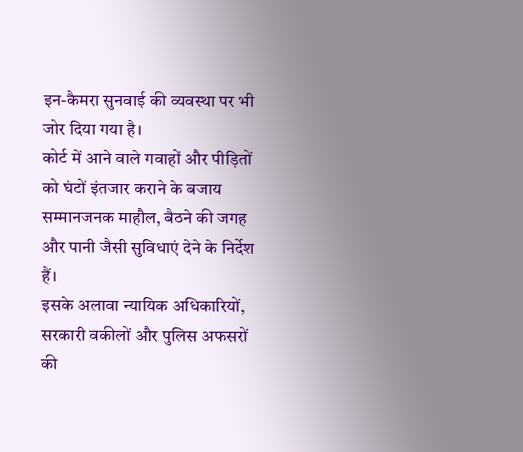इन-कैमरा सुनवाई की व्यवस्था पर भी जोर दिया गया है।
कोर्ट में आने वाले गवाहों और पीड़ितों को घंटों इंतजार कराने के बजाय सम्मानजनक माहौल, बैठने की जगह और पानी जैसी सुविधाएं देने के निर्देश हैं।
इसके अलावा न्यायिक अधिकारियों, सरकारी वकीलों और पुलिस अफसरों की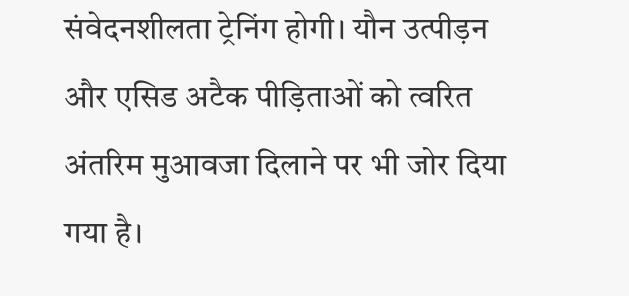संवेदनशीलता ट्रेनिंग होगी। यौन उत्पीड़न और एसिड अटैक पीड़िताओं को त्वरित अंतरिम मुआवजा दिलाने पर भी जोर दिया गया है।